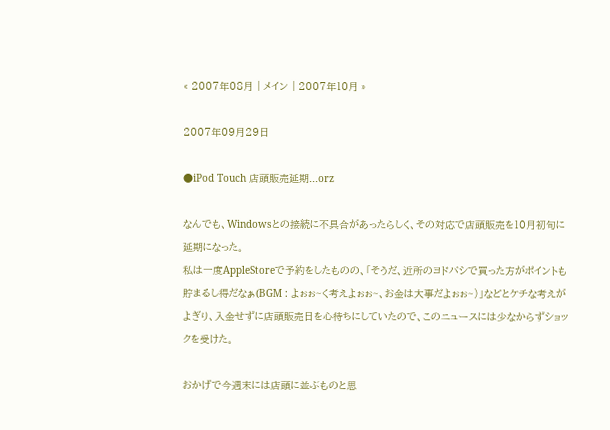« 2007年08月 | メイン | 2007年10月 »

2007年09月29日

●iPod Touch 店頭販売延期...orz

なんでも、Windowsとの接続に不具合があったらしく、その対応で店頭販売を10月初旬に延期になった。
私は一度AppleStoreで予約をしたものの、「そうだ、近所のヨドバシで買った方がポイントも貯まるし得だなぁ(BGM : よぉぉ~く考えよぉぉ~、お金は大事だよぉぉ~)」などとケチな考えがよぎり、入金せずに店頭販売日を心待ちにしていたので、このニュースには少なからずショックを受けた。

おかげで今週末には店頭に並ぶものと思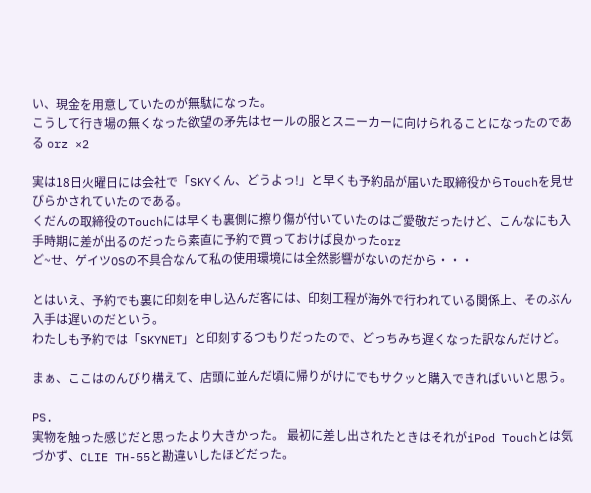い、現金を用意していたのが無駄になった。
こうして行き場の無くなった欲望の矛先はセールの服とスニーカーに向けられることになったのである orz ×2

実は18日火曜日には会社で「SKYくん、どうよっ!」と早くも予約品が届いた取締役からTouchを見せびらかされていたのである。
くだんの取締役のTouchには早くも裏側に擦り傷が付いていたのはご愛敬だったけど、こんなにも入手時期に差が出るのだったら素直に予約で買っておけば良かったorz
ど~せ、ゲイツOSの不具合なんて私の使用環境には全然影響がないのだから・・・

とはいえ、予約でも裏に印刻を申し込んだ客には、印刻工程が海外で行われている関係上、そのぶん入手は遅いのだという。
わたしも予約では「SKYNET」と印刻するつもりだったので、どっちみち遅くなった訳なんだけど。

まぁ、ここはのんびり構えて、店頭に並んだ頃に帰りがけにでもサクッと購入できればいいと思う。

PS.
実物を触った感じだと思ったより大きかった。 最初に差し出されたときはそれがiPod Touchとは気づかず、CLIE TH-55と勘違いしたほどだった。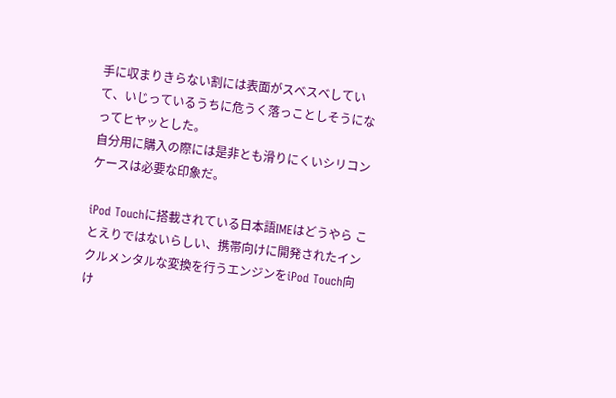手に収まりきらない割には表面がスベスベしていて、いじっているうちに危うく落っことしそうになってヒヤッとした。
自分用に購入の際には是非とも滑りにくいシリコンケースは必要な印象だ。

iPod Touchに搭載されている日本語IMEはどうやら ことえりではないらしい、携帯向けに開発されたインクルメンタルな変換を行うエンジンをiPod Touch向け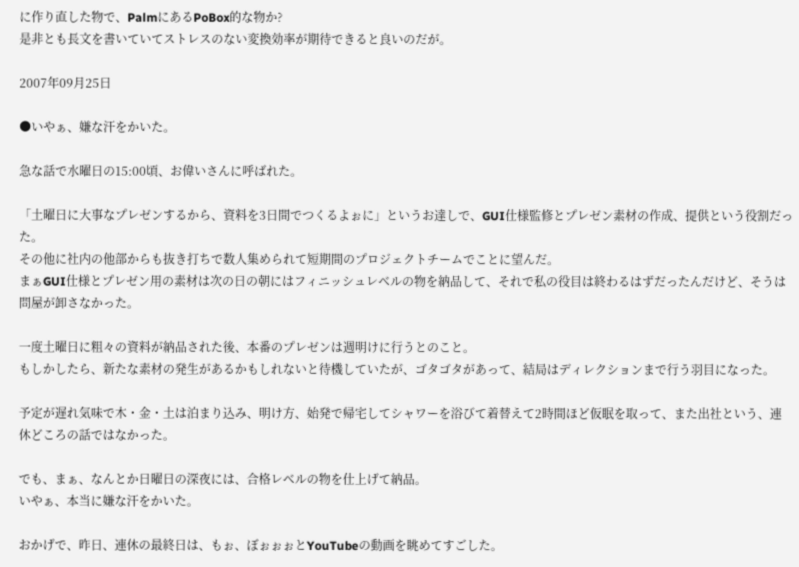に作り直した物で、PalmにあるPoBox的な物か?
是非とも長文を書いていてストレスのない変換効率が期待できると良いのだが。

2007年09月25日

●いやぁ、嫌な汗をかいた。

急な話で水曜日の15:00頃、お偉いさんに呼ばれた。

「土曜日に大事なプレゼンするから、資料を3日間でつくるよぉに」というお達しで、GUI仕様監修とプレゼン素材の作成、提供という役割だった。
その他に社内の他部からも抜き打ちで数人集められて短期間のプロジェクトチームでことに望んだ。
まぁGUI仕様とプレゼン用の素材は次の日の朝にはフィニッシュレベルの物を納品して、それで私の役目は終わるはずだったんだけど、そうは問屋が卸さなかった。

一度土曜日に粗々の資料が納品された後、本番のプレゼンは週明けに行うとのこと。
もしかしたら、新たな素材の発生があるかもしれないと待機していたが、ゴタゴタがあって、結局はディレクションまで行う羽目になった。

予定が遅れ気味で木・金・土は泊まり込み、明け方、始発で帰宅してシャワーを浴びて着替えて2時間ほど仮眠を取って、また出社という、連休どころの話ではなかった。

でも、まぁ、なんとか日曜日の深夜には、合格レベルの物を仕上げて納品。
いやぁ、本当に嫌な汗をかいた。

おかげで、昨日、連休の最終日は、もぉ、ぼぉぉぉとYouTubeの動画を眺めてすごした。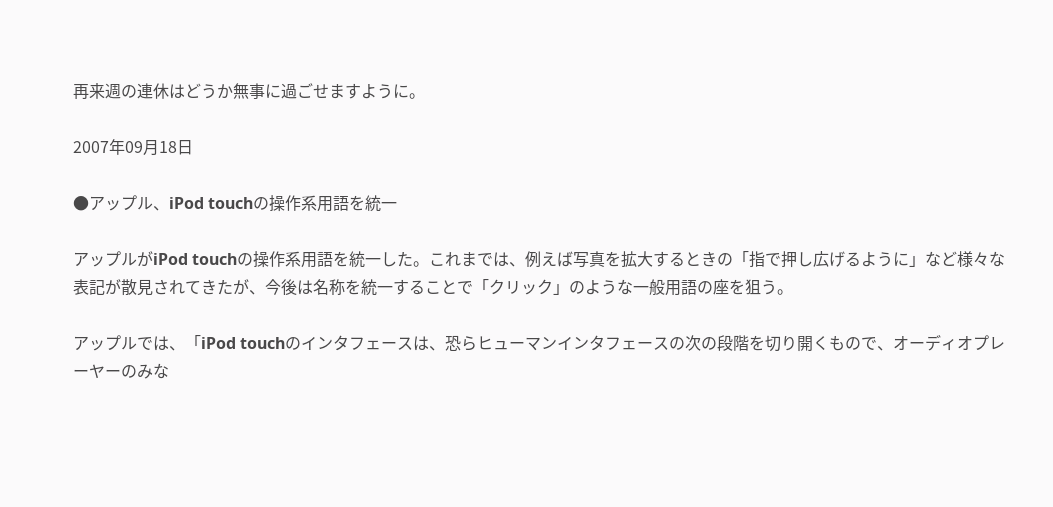再来週の連休はどうか無事に過ごせますように。

2007年09月18日

●アップル、iPod touchの操作系用語を統一

アップルがiPod touchの操作系用語を統一した。これまでは、例えば写真を拡大するときの「指で押し広げるように」など様々な表記が散見されてきたが、今後は名称を統一することで「クリック」のような一般用語の座を狙う。

アップルでは、「iPod touchのインタフェースは、恐らヒューマンインタフェースの次の段階を切り開くもので、オーディオプレーヤーのみな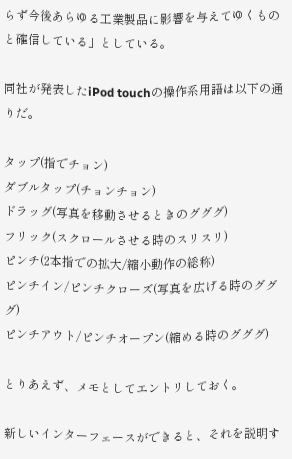らず今後あらゆる工業製品に影響を与えてゆくものと確信している」としている。

同社が発表したiPod touchの操作系用語は以下の通りだ。

タップ(指でチョン)
ダブルタップ(チョンチョン)
ドラッグ(写真を移動させるときのグググ)
フリック(スクロールさせる時のスリスリ)
ピンチ(2本指での拡大/縮小動作の総称)
ピンチイン/ピンチクローズ(写真を広げる時のグググ)
ピンチアウト/ピンチオープン(縮める時のグググ)

とりあえず、メモとしてエントリしておく。

新しいインターフェースができると、それを説明す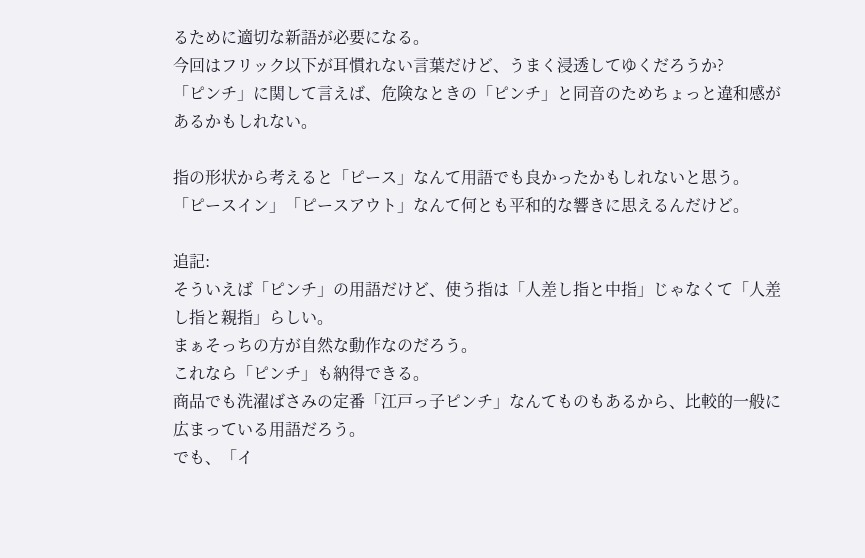るために適切な新語が必要になる。
今回はフリック以下が耳慣れない言葉だけど、うまく浸透してゆくだろうか?
「ピンチ」に関して言えば、危険なときの「ピンチ」と同音のためちょっと違和感があるかもしれない。

指の形状から考えると「ピース」なんて用語でも良かったかもしれないと思う。
「ピースイン」「ピースアウト」なんて何とも平和的な響きに思えるんだけど。

追記:
そういえば「ピンチ」の用語だけど、使う指は「人差し指と中指」じゃなくて「人差し指と親指」らしい。
まぁそっちの方が自然な動作なのだろう。
これなら「ピンチ」も納得できる。
商品でも洗濯ばさみの定番「江戸っ子ピンチ」なんてものもあるから、比較的一般に広まっている用語だろう。
でも、「イ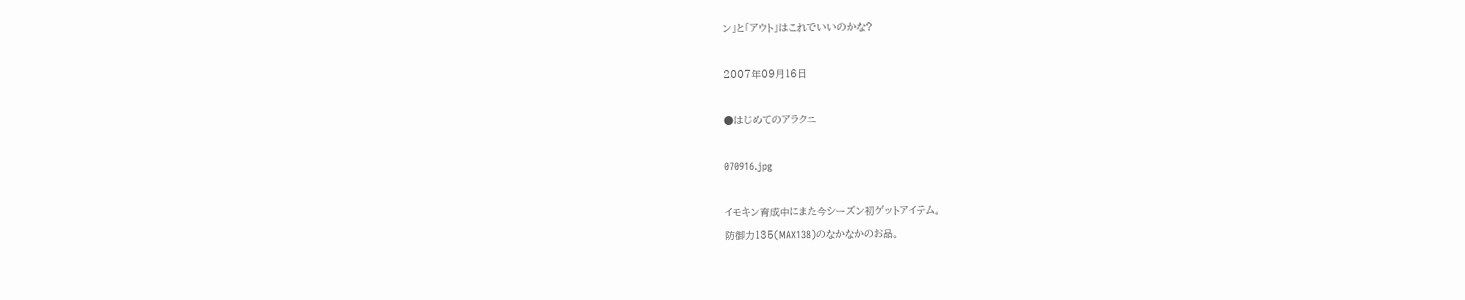ン」と「アウト」はこれでいいのかな?

2007年09月16日

●はじめてのアラクニ

070916.jpg

イモキン育成中にまた今シーズン初ゲットアイテム。
防御力135(MAX138)のなかなかのお品。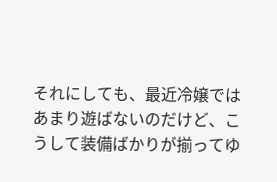それにしても、最近冷嬢ではあまり遊ばないのだけど、こうして装備ばかりが揃ってゆ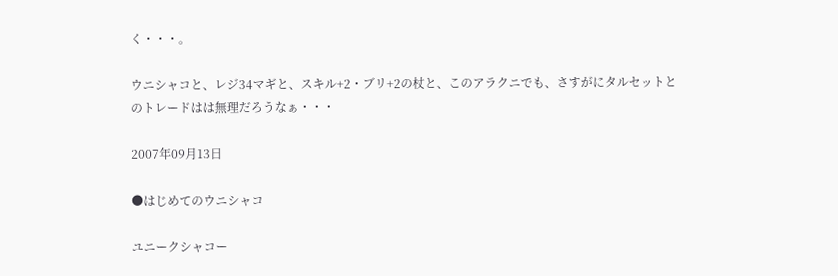く・・・。

ウニシャコと、レジ34マギと、スキル+2・ブリ+2の杖と、このアラクニでも、さすがにタルセットとのトレードはは無理だろうなぁ・・・

2007年09月13日

●はじめてのウニシャコ

ユニークシャコー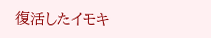復活したイモキ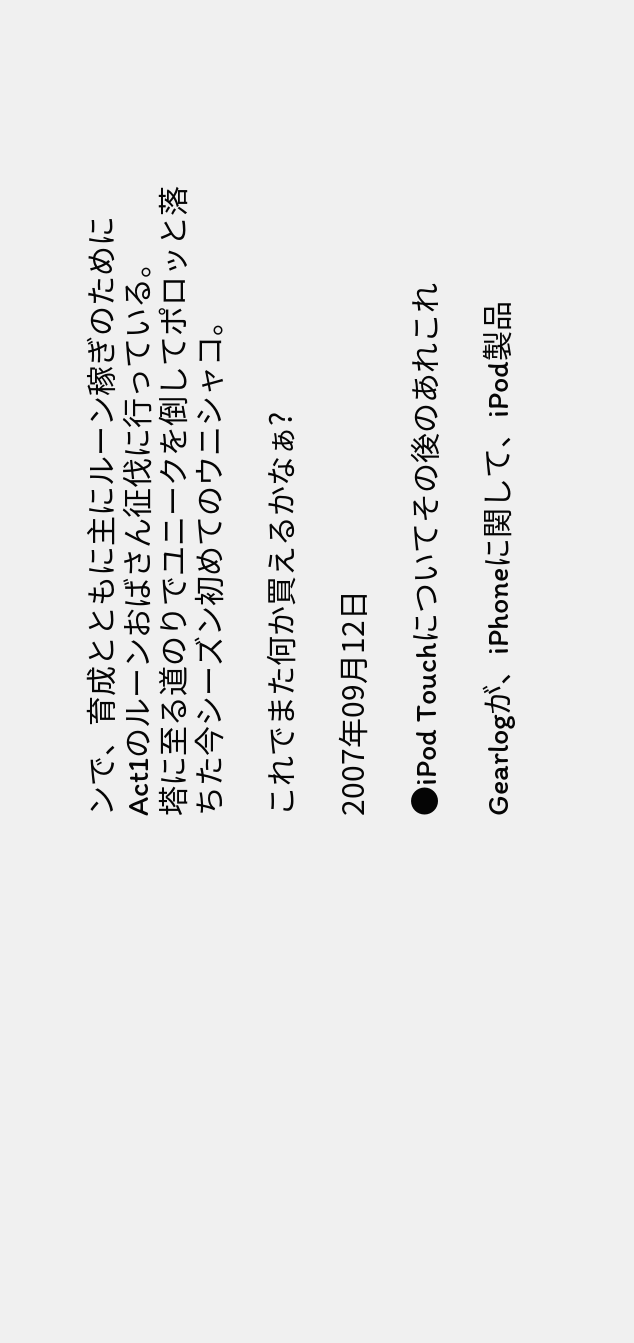ンで、育成とともに主にルーン稼ぎのためにAct1のルーンおばさん征伐に行っている。
塔に至る道のりでユニークを倒してポロッと落ちた今シーズン初めてのウニシャコ。

これでまた何か買えるかなぁ?

2007年09月12日

●iPod Touchについてその後のあれこれ

Gearlogが、iPhoneに関して、iPod製品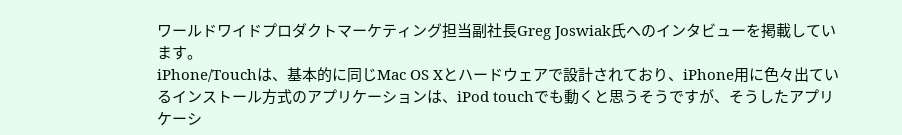ワールドワイドプロダクトマーケティング担当副社長Greg Joswiak氏へのインタビューを掲載しています。
iPhone/Touchは、基本的に同じMac OS Xとハードウェアで設計されており、iPhone用に色々出ているインストール方式のアプリケーションは、iPod touchでも動くと思うそうですが、そうしたアプリケーシ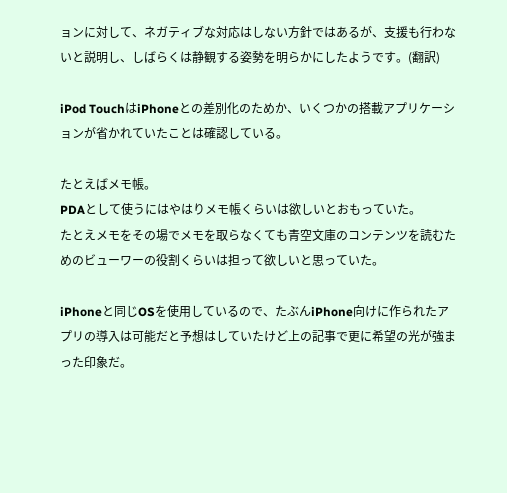ョンに対して、ネガティブな対応はしない方針ではあるが、支援も行わないと説明し、しばらくは静観する姿勢を明らかにしたようです。(翻訳)

iPod TouchはiPhoneとの差別化のためか、いくつかの搭載アプリケーションが省かれていたことは確認している。

たとえばメモ帳。
PDAとして使うにはやはりメモ帳くらいは欲しいとおもっていた。
たとえメモをその場でメモを取らなくても青空文庫のコンテンツを読むためのビューワーの役割くらいは担って欲しいと思っていた。

iPhoneと同じOSを使用しているので、たぶんiPhone向けに作られたアプリの導入は可能だと予想はしていたけど上の記事で更に希望の光が強まった印象だ。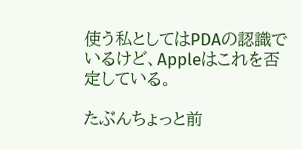使う私としてはPDAの認識でいるけど、Appleはこれを否定している。

たぶんちょっと前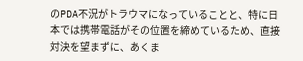のPDA不況がトラウマになっていることと、特に日本では携帯電話がその位置を締めているため、直接対決を望まずに、あくま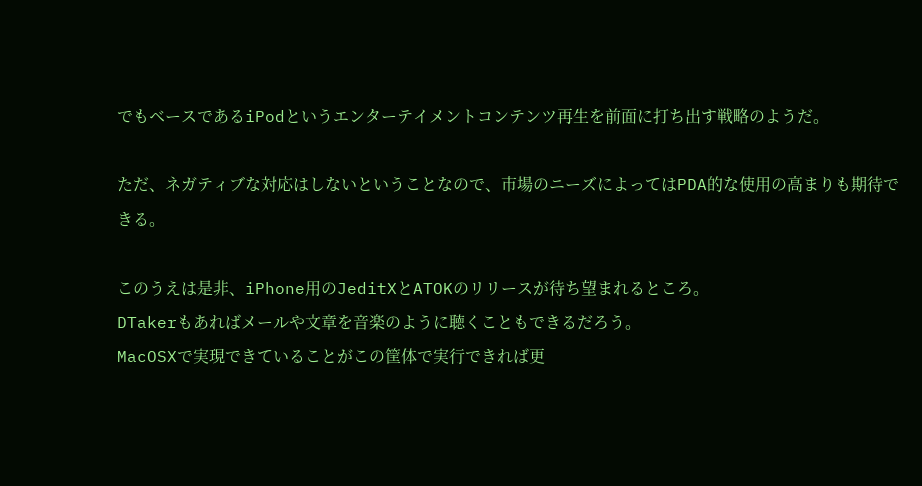でもベースであるiPodというエンターテイメントコンテンツ再生を前面に打ち出す戦略のようだ。

ただ、ネガティブな対応はしないということなので、市場のニーズによってはPDA的な使用の高まりも期待できる。

このうえは是非、iPhone用のJeditXとATOKのリリースが待ち望まれるところ。
DTakerもあればメールや文章を音楽のように聴くこともできるだろう。
MacOSXで実現できていることがこの筐体で実行できれば更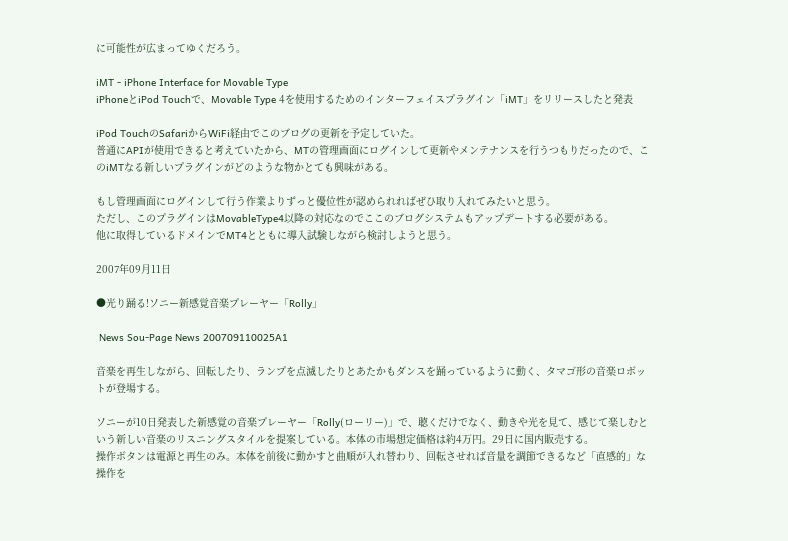に可能性が広まってゆくだろう。

iMT - iPhone Interface for Movable Type
iPhoneとiPod Touchで、Movable Type 4を使用するためのインターフェイスプラグイン「iMT」をリリースしたと発表

iPod TouchのSafariからWiFi経由でこのブログの更新を予定していた。
普通にAPIが使用できると考えていたから、MTの管理画面にログインして更新やメンテナンスを行うつもりだったので、このiMTなる新しいプラグインがどのような物かとても興味がある。

もし管理画面にログインして行う作業よりずっと優位性が認められればぜひ取り入れてみたいと思う。
ただし、このプラグインはMovableType4以降の対応なのでここのブログシステムもアップデートする必要がある。
他に取得しているドメインでMT4とともに導入試験しながら検討しようと思う。

2007年09月11日

●光り踊る!ソニー新感覚音楽プレーヤー「Rolly」

 News Sou-Page News 200709110025A1

音楽を再生しながら、回転したり、ランプを点滅したりとあたかもダンスを踊っているように動く、タマゴ形の音楽ロボットが登場する。

ソニーが10日発表した新感覚の音楽プレーヤー「Rolly(ローリー)」で、聴くだけでなく、動きや光を見て、感じて楽しむという新しい音楽のリスニングスタイルを提案している。本体の市場想定価格は約4万円。29日に国内販売する。
操作ボタンは電源と再生のみ。本体を前後に動かすと曲順が入れ替わり、回転させれば音量を調節できるなど「直感的」な操作を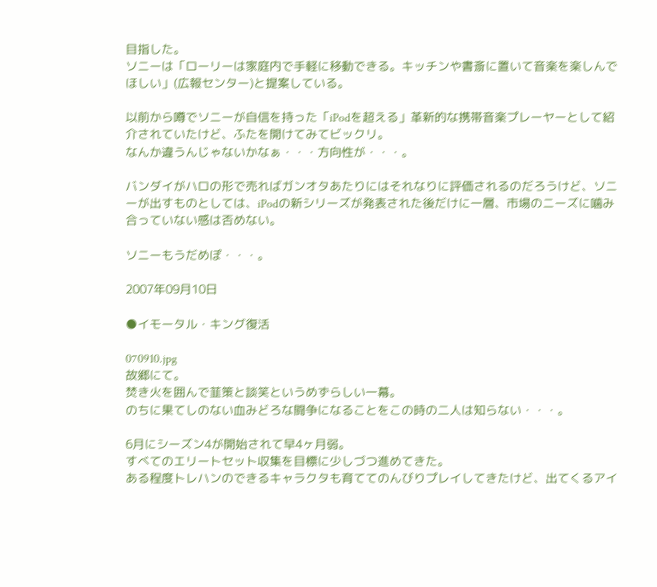目指した。
ソニーは「ローリーは家庭内で手軽に移動できる。キッチンや書斎に置いて音楽を楽しんでほしい」(広報センター)と提案している。

以前から噂でソニーが自信を持った「iPodを超える」革新的な携帯音楽プレーヤーとして紹介されていたけど、ふたを開けてみてビックリ。
なんか違うんじゃないかなぁ・・・方向性が・・・。

バンダイがハロの形で売ればガンオタあたりにはそれなりに評価されるのだろうけど、ソニーが出すものとしては、iPodの新シリーズが発表された後だけに一層、市場のニーズに噛み合っていない感は否めない。

ソニーもうだめぽ・・・。

2007年09月10日

●イモータル・キング復活

070910.jpg
故郷にて。
焚き火を囲んで韮策と談笑というめずらしい一幕。
のちに果てしのない血みどろな闘争になることをこの時の二人は知らない・・・。

6月にシーズン4が開始されて早4ヶ月弱。
すべてのエリートセット収集を目標に少しづつ進めてきた。
ある程度トレハンのできるキャラクタも育ててのんびりプレイしてきたけど、出てくるアイ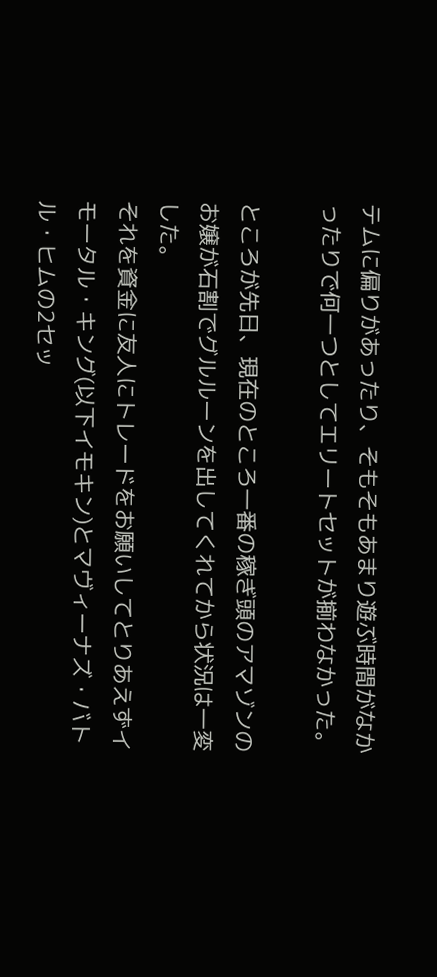テムに偏りがあったり、そもそもあまり遊ぶ時間がなかったりで何一つとしてエリートセットが揃わなかった。

ところが先日、現在のところ一番の稼ぎ頭のアマゾンのお嬢が石割でグルルーンを出してくれてから状況は一変した。
それを資金に友人にトレードをお願いしてとりあえずイモータル・キング(以下イモキン)とマヴィーナズ・バトル・ヒムの2セッ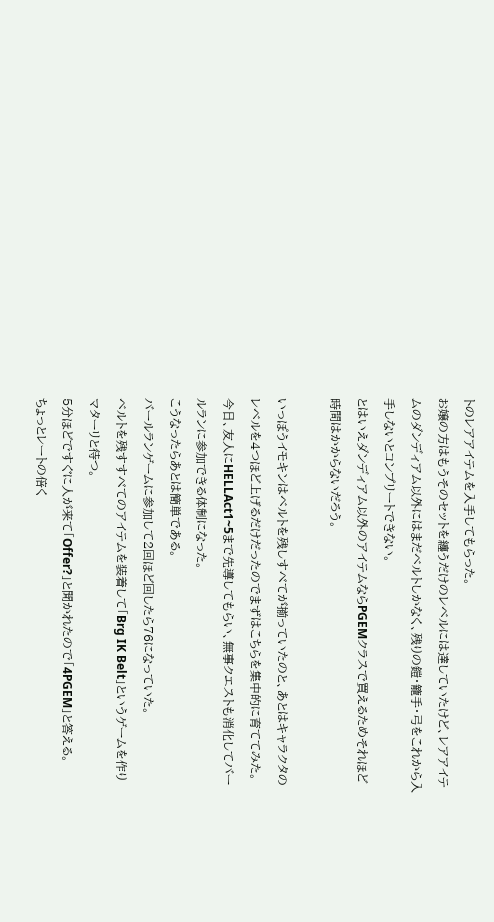トのレアアイテムを入手してもらった。
お嬢の方はもうそのセットを纏うだけのレベルには達していたけど、レアアイテムのダンディアム以外にはまだベルトしかなく、残りの鎧・籠手・弓をこれから入手しないとコンプリートできない。
とはいえダンディアム以外のアイテムならPGEMクラスで買えるためそれほど時間はかからないだろう。

いっぽうイモキンはベルトを残しすべてが揃っていたのと、あとはキャラクタのレベルを4つほど上げるだけだったのでまずはこちらを集中的に育ててみた。
今日、友人にHELLAct1~5まで先導してもらい、無事クエストも消化してバールランに参加できる体制になった。
こうなったらあとは簡単である。
バールランゲームに参加して2回ほど回したら76になっていた。
ベルトを残すすべてのアイテムを装着して「Brg IK Belt」というゲームを作りマターリと待つ。
5分ほどですぐに人が来て「Offer?」と聞かれたので「4PGEM」と答える。
ちょっとレートの倍く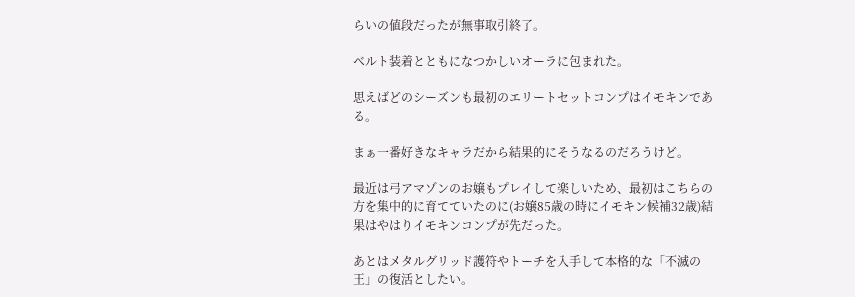らいの値段だったが無事取引終了。

ベルト装着とともになつかしいオーラに包まれた。

思えばどのシーズンも最初のエリートセットコンプはイモキンである。

まぁ一番好きなキャラだから結果的にそうなるのだろうけど。

最近は弓アマゾンのお嬢もプレイして楽しいため、最初はこちらの方を集中的に育てていたのに(お嬢85歳の時にイモキン候補32歳)結果はやはりイモキンコンプが先だった。

あとはメタルグリッド護符やトーチを入手して本格的な「不滅の王」の復活としたい。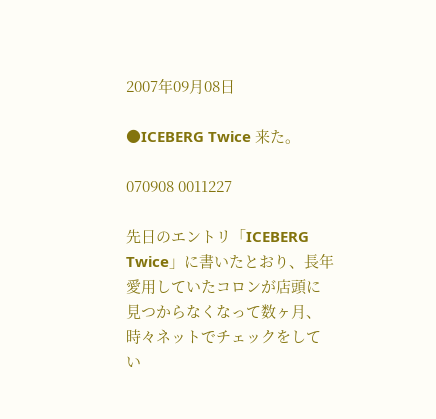2007年09月08日

●ICEBERG Twice 来た。

070908 0011227

先日のエントリ「ICEBERG Twice」に書いたとおり、長年愛用していたコロンが店頭に見つからなくなって数ヶ月、時々ネットでチェックをしてい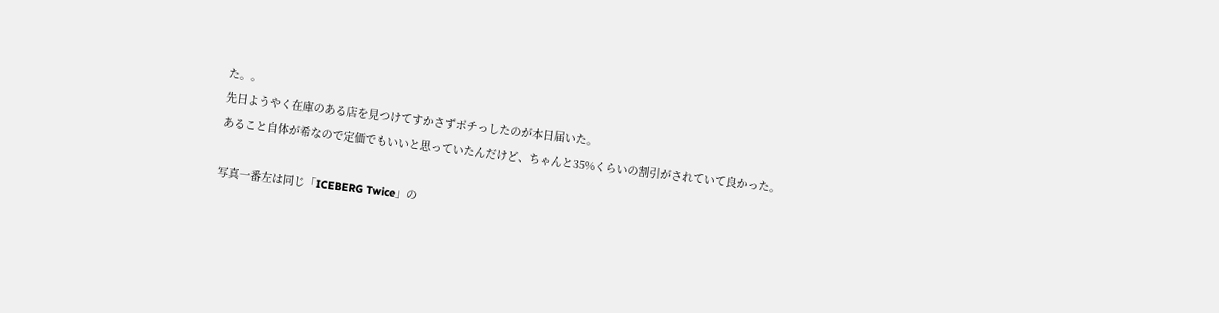た。。
先日ようやく在庫のある店を見つけてすかさずポチっしたのが本日届いた。
あること自体が希なので定価でもいいと思っていたんだけど、ちゃんと35%くらいの割引がされていて良かった。

写真一番左は同じ「ICEBERG Twice」の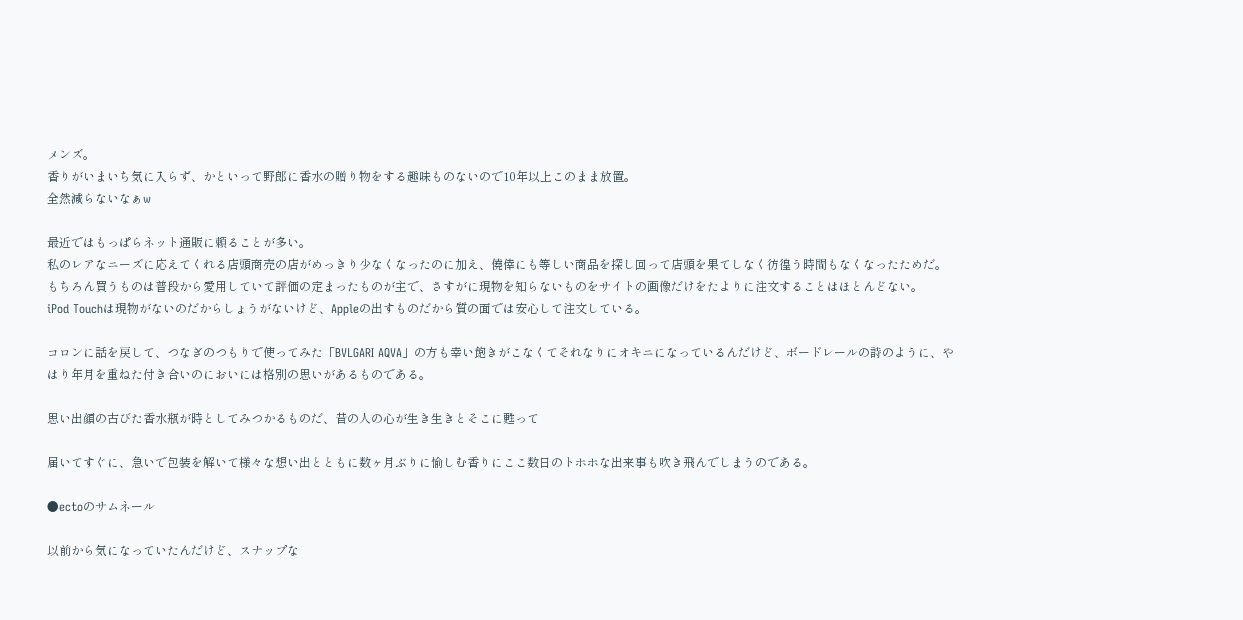メンズ。
香りがいまいち気に入らず、かといって野郎に香水の贈り物をする趣味ものないので10年以上このまま放置。
全然減らないなぁw

最近ではもっぱらネット通販に頼ることが多い。
私のレアなニーズに応えてくれる店頭商売の店がめっきり少なくなったのに加え、僥倖にも等しい商品を探し回って店頭を果てしなく彷徨う時間もなくなったためだ。
もちろん買うものは普段から愛用していて評価の定まったものが主で、さすがに現物を知らないものをサイトの画像だけをたよりに注文することはほとんどない。
iPod Touchは現物がないのだからしょうがないけど、Appleの出すものだから質の面では安心して注文している。

コロンに話を戻して、つなぎのつもりで使ってみた「BVLGARI AQVA」の方も幸い飽きがこなくてそれなりにオキニになっているんだけど、ボードレールの詩のように、やはり年月を重ねた付き合いのにおいには格別の思いがあるものである。

思い出顔の古びた香水瓶が時としてみつかるものだ、昔の人の心が生き生きとそこに甦って

届いてすぐに、急いで包装を解いて様々な想い出とともに数ヶ月ぶりに愉しむ香りにここ数日のトホホな出来事も吹き飛んでしまうのである。

●ectoのサムネール

以前から気になっていたんだけど、スナップな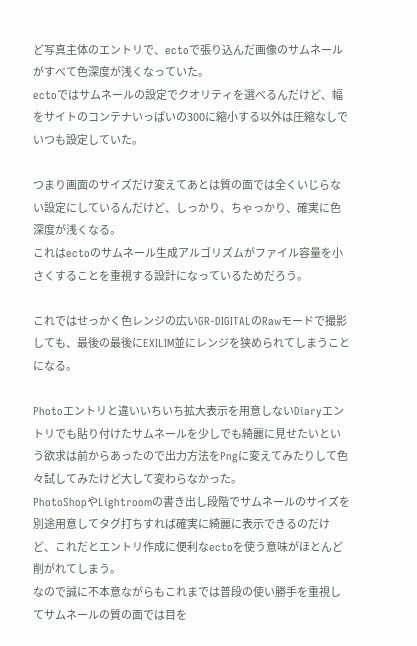ど写真主体のエントリで、ectoで張り込んだ画像のサムネールがすべて色深度が浅くなっていた。
ectoではサムネールの設定でクオリティを選べるんだけど、幅をサイトのコンテナいっぱいの300に縮小する以外は圧縮なしでいつも設定していた。

つまり画面のサイズだけ変えてあとは質の面では全くいじらない設定にしているんだけど、しっかり、ちゃっかり、確実に色深度が浅くなる。
これはectoのサムネール生成アルゴリズムがファイル容量を小さくすることを重視する設計になっているためだろう。

これではせっかく色レンジの広いGR-DIGITALのRawモードで撮影しても、最後の最後にEXILIM並にレンジを狭められてしまうことになる。

Photoエントリと違いいちいち拡大表示を用意しないDiaryエントリでも貼り付けたサムネールを少しでも綺麗に見せたいという欲求は前からあったので出力方法をPngに変えてみたりして色々試してみたけど大して変わらなかった。
PhotoShopやLightroomの書き出し段階でサムネールのサイズを別途用意してタグ打ちすれば確実に綺麗に表示できるのだけど、これだとエントリ作成に便利なectoを使う意味がほとんど削がれてしまう。
なので誠に不本意ながらもこれまでは普段の使い勝手を重視してサムネールの質の面では目を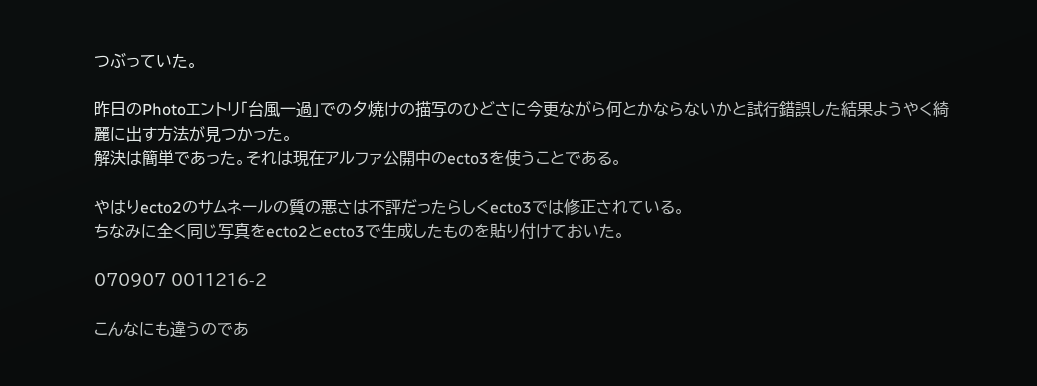つぶっていた。

昨日のPhotoエントリ「台風一過」での夕焼けの描写のひどさに今更ながら何とかならないかと試行錯誤した結果ようやく綺麗に出す方法が見つかった。
解決は簡単であった。それは現在アルファ公開中のecto3を使うことである。

やはりecto2のサムネールの質の悪さは不評だったらしくecto3では修正されている。
ちなみに全く同じ写真をecto2とecto3で生成したものを貼り付けておいた。

070907 0011216-2

こんなにも違うのであ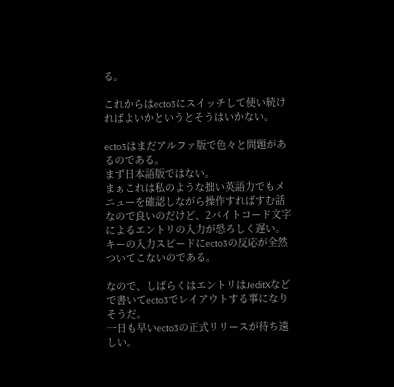る。

これからはecto3にスイッチして使い続ければよいかというとそうはいかない。

ecto3はまだアルファ版で色々と問題があるのである。
まず日本語版ではない。
まぁこれは私のような拙い英語力でもメニューを確認しながら操作すればすむ話なので良いのだけど、2バイトコード文字によるエントリの入力が恐ろしく遅い。
キーの入力スピードにecto3の反応が全然ついてこないのである。

なので、しばらくはエントリはJeditXなどで書いてecto3でレイアウトする事になりそうだ。
一日も早いecto3の正式リリースが待ち遠しい。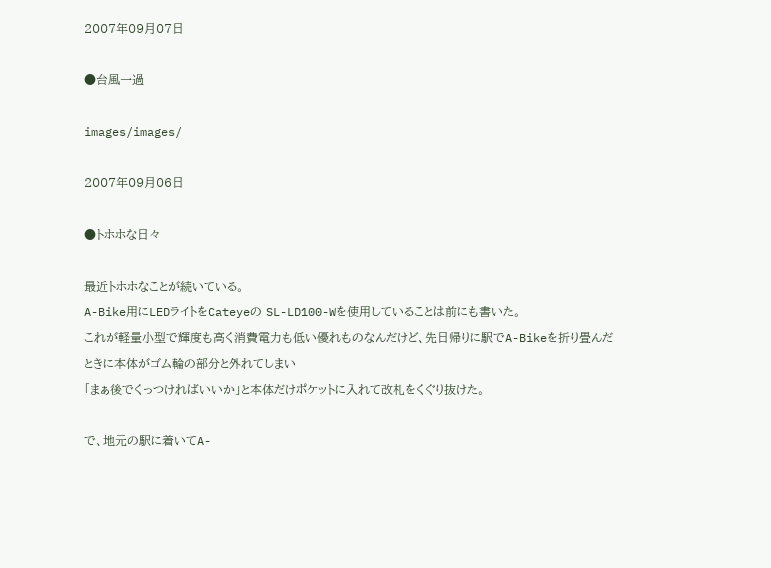2007年09月07日

●台風一過

images/images/

2007年09月06日

●トホホな日々

最近トホホなことが続いている。
A-Bike用にLEDライトをCateyeの SL-LD100-Wを使用していることは前にも書いた。
これが軽量小型で輝度も高く消費電力も低い優れものなんだけど、先日帰りに駅でA-Bikeを折り畳んだときに本体がゴム輪の部分と外れてしまい
「まぁ後でくっつければいいか」と本体だけポケットに入れて改札をくぐり抜けた。

で、地元の駅に着いてA-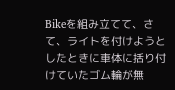Bikeを組み立てて、さて、ライトを付けようとしたときに車体に括り付けていたゴム輪が無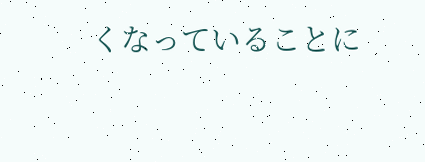くなっていることに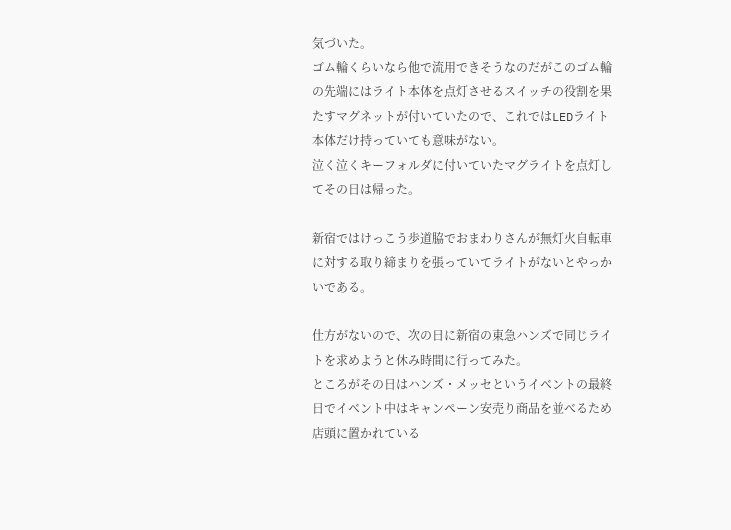気づいた。
ゴム輪くらいなら他で流用できそうなのだがこのゴム輪の先端にはライト本体を点灯させるスイッチの役割を果たすマグネットが付いていたので、これではLEDライト本体だけ持っていても意味がない。
泣く泣くキーフォルダに付いていたマグライトを点灯してその日は帰った。

新宿ではけっこう歩道脇でおまわりさんが無灯火自転車に対する取り締まりを張っていてライトがないとやっかいである。

仕方がないので、次の日に新宿の東急ハンズで同じライトを求めようと休み時間に行ってみた。
ところがその日はハンズ・メッセというイベントの最終日でイベント中はキャンペーン安売り商品を並べるため店頭に置かれている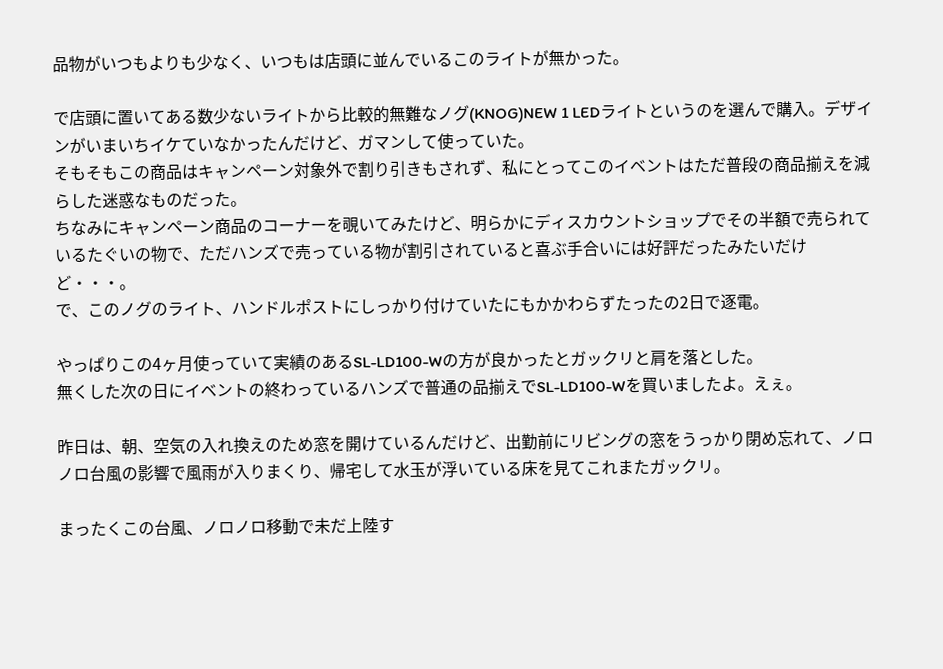品物がいつもよりも少なく、いつもは店頭に並んでいるこのライトが無かった。

で店頭に置いてある数少ないライトから比較的無難なノグ(KNOG)NEW 1 LEDライトというのを選んで購入。デザインがいまいちイケていなかったんだけど、ガマンして使っていた。
そもそもこの商品はキャンペーン対象外で割り引きもされず、私にとってこのイベントはただ普段の商品揃えを減らした迷惑なものだった。
ちなみにキャンペーン商品のコーナーを覗いてみたけど、明らかにディスカウントショップでその半額で売られているたぐいの物で、ただハンズで売っている物が割引されていると喜ぶ手合いには好評だったみたいだけど・・・。
で、このノグのライト、ハンドルポストにしっかり付けていたにもかかわらずたったの2日で逐電。

やっぱりこの4ヶ月使っていて実績のあるSL-LD100-Wの方が良かったとガックリと肩を落とした。
無くした次の日にイベントの終わっているハンズで普通の品揃えでSL-LD100-Wを買いましたよ。えぇ。

昨日は、朝、空気の入れ換えのため窓を開けているんだけど、出勤前にリビングの窓をうっかり閉め忘れて、ノロノロ台風の影響で風雨が入りまくり、帰宅して水玉が浮いている床を見てこれまたガックリ。

まったくこの台風、ノロノロ移動で未だ上陸す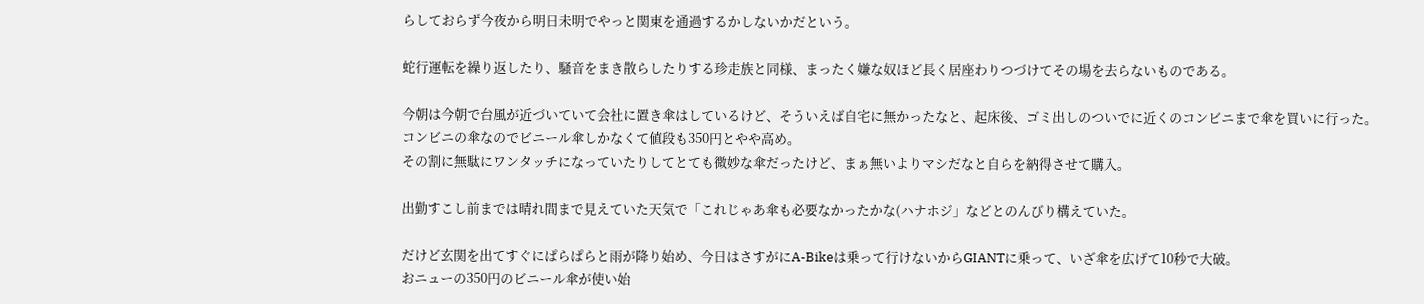らしておらず今夜から明日未明でやっと関東を通過するかしないかだという。

蛇行運転を繰り返したり、騒音をまき散らしたりする珍走族と同様、まったく嫌な奴ほど長く居座わりつづけてその場を去らないものである。

今朝は今朝で台風が近づいていて会社に置き傘はしているけど、そういえば自宅に無かったなと、起床後、ゴミ出しのついでに近くのコンビニまで傘を買いに行った。
コンビニの傘なのでビニール傘しかなくて値段も350円とやや高め。
その割に無駄にワンタッチになっていたりしてとても微妙な傘だったけど、まぁ無いよりマシだなと自らを納得させて購入。

出勤すこし前までは晴れ間まで見えていた天気で「これじゃあ傘も必要なかったかな(ハナホジ」などとのんびり構えていた。

だけど玄関を出てすぐにぱらぱらと雨が降り始め、今日はさすがにA-Bikeは乗って行けないからGIANTに乗って、いざ傘を広げて10秒で大破。
おニューの350円のビニール傘が使い始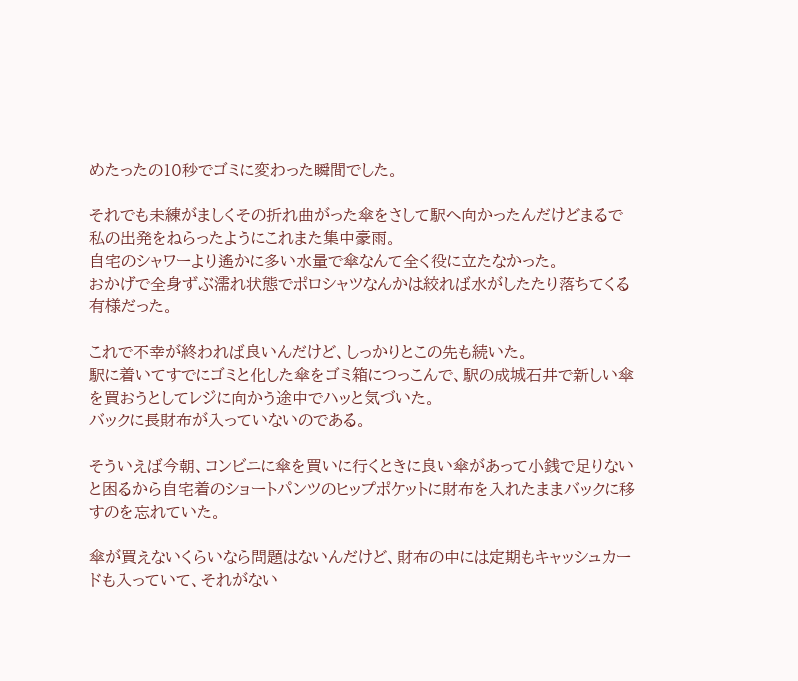めたったの10秒でゴミに変わった瞬間でした。

それでも未練がましくその折れ曲がった傘をさして駅へ向かったんだけどまるで私の出発をねらったようにこれまた集中豪雨。
自宅のシャワーより遙かに多い水量で傘なんて全く役に立たなかった。
おかげで全身ずぶ濡れ状態でポロシャツなんかは絞れば水がしたたり落ちてくる有様だった。

これで不幸が終われば良いんだけど、しっかりとこの先も続いた。
駅に着いてすでにゴミと化した傘をゴミ箱につっこんで、駅の成城石井で新しい傘を買おうとしてレジに向かう途中でハッと気づいた。
バックに長財布が入っていないのである。

そういえば今朝、コンビニに傘を買いに行くときに良い傘があって小銭で足りないと困るから自宅着のショートパンツのヒップポケットに財布を入れたままバックに移すのを忘れていた。

傘が買えないくらいなら問題はないんだけど、財布の中には定期もキャッシュカードも入っていて、それがない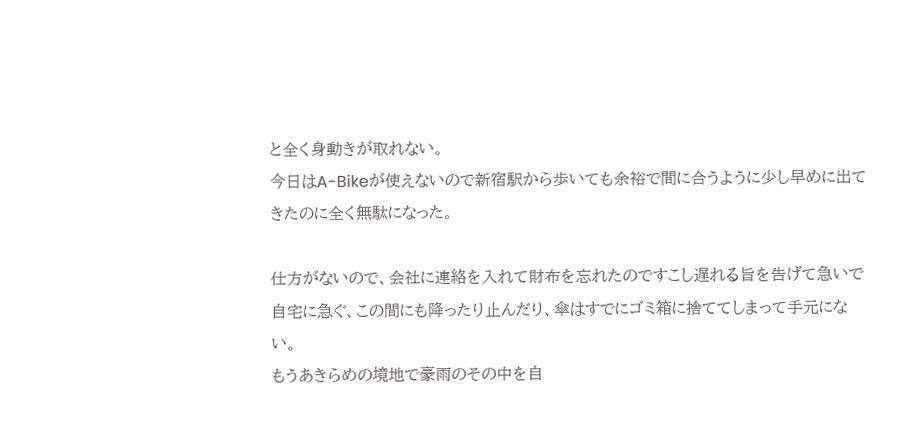と全く身動きが取れない。
今日はA-Bikeが使えないので新宿駅から歩いても余裕で間に合うように少し早めに出てきたのに全く無駄になった。

仕方がないので、会社に連絡を入れて財布を忘れたのですこし遅れる旨を告げて急いで自宅に急ぐ、この間にも降ったり止んだり、傘はすでにゴミ箱に捨ててしまって手元にない。
もうあきらめの境地で豪雨のその中を自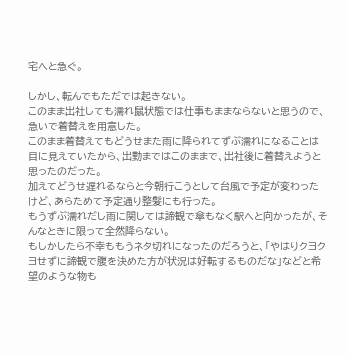宅へと急ぐ。

しかし、転んでもただでは起きない。
このまま出社しても濡れ鼠状態では仕事もままならないと思うので、急いで着替えを用意した。
このまま着替えてもどうせまた雨に降られてずぶ濡れになることは目に見えていたから、出勤まではこのままで、出社後に着替えようと思ったのだった。
加えてどうせ遅れるならと今朝行こうとして台風で予定が変わったけど、あらためて予定通り整髪にも行った。
もうずぶ濡れだし雨に関しては諦観で傘もなく駅へと向かったが、そんなときに限って全然降らない。
もしかしたら不幸ももうネタ切れになったのだろうと、「やはりクヨクヨせずに諦観で腹を決めた方が状況は好転するものだな」などと希望のような物も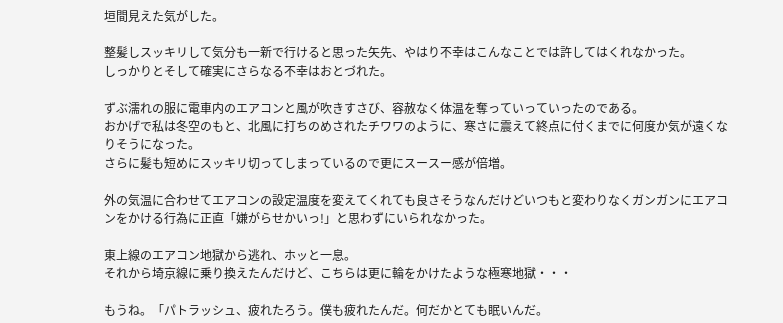垣間見えた気がした。

整髪しスッキリして気分も一新で行けると思った矢先、やはり不幸はこんなことでは許してはくれなかった。
しっかりとそして確実にさらなる不幸はおとづれた。

ずぶ濡れの服に電車内のエアコンと風が吹きすさび、容赦なく体温を奪っていっていったのである。
おかげで私は冬空のもと、北風に打ちのめされたチワワのように、寒さに震えて終点に付くまでに何度か気が遠くなりそうになった。
さらに髪も短めにスッキリ切ってしまっているので更にスースー感が倍増。

外の気温に合わせてエアコンの設定温度を変えてくれても良さそうなんだけどいつもと変わりなくガンガンにエアコンをかける行為に正直「嫌がらせかいっ!」と思わずにいられなかった。

東上線のエアコン地獄から逃れ、ホッと一息。
それから埼京線に乗り換えたんだけど、こちらは更に輪をかけたような極寒地獄・・・

もうね。「パトラッシュ、疲れたろう。僕も疲れたんだ。何だかとても眠いんだ。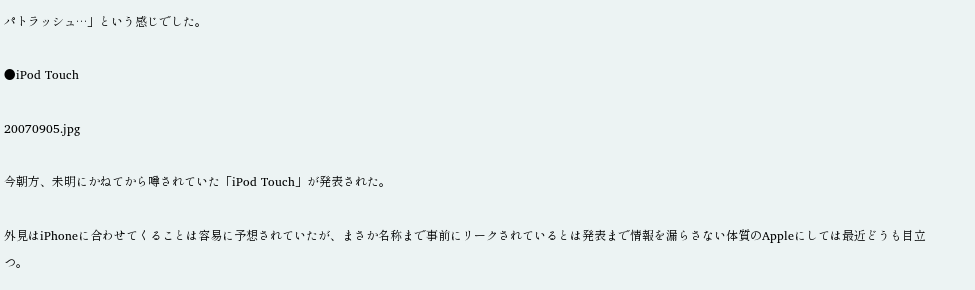パトラッシュ…」という感じでした。

●iPod Touch

20070905.jpg

今朝方、未明にかねてから噂されていた「iPod Touch」が発表された。

外見はiPhoneに合わせてくることは容易に予想されていたが、まさか名称まで事前にリークされているとは発表まで情報を漏らさない体質のAppleにしては最近どうも目立つ。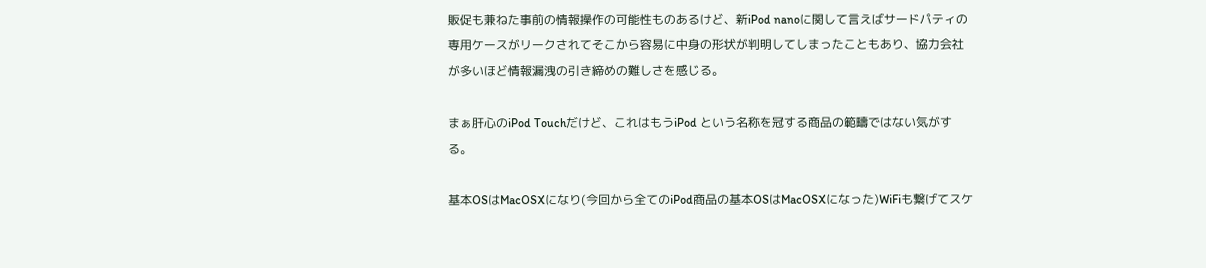販促も兼ねた事前の情報操作の可能性ものあるけど、新iPod nanoに関して言えばサードパティの専用ケースがリークされてそこから容易に中身の形状が判明してしまったこともあり、協力会社が多いほど情報漏洩の引き締めの難しさを感じる。

まぁ肝心のiPod Touchだけど、これはもうiPod という名称を冠する商品の範疇ではない気がする。

基本OSはMacOSXになり(今回から全てのiPod商品の基本OSはMacOSXになった)WiFiも繋げてスケ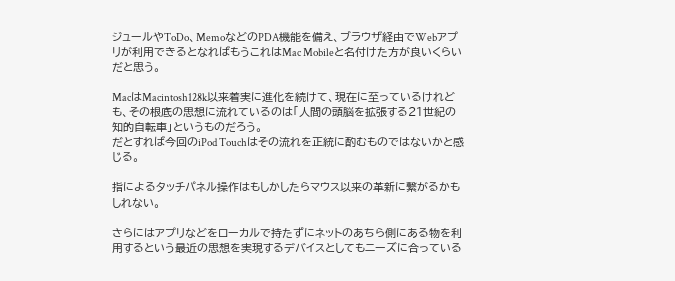ジュールやToDo、MemoなどのPDA機能を備え、ブラウザ経由でWebアプリが利用できるとなればもうこれはMac Mobileと名付けた方が良いくらいだと思う。

MacはMacintosh128k以来着実に進化を続けて、現在に至っているけれども、その根底の思想に流れているのは「人間の頭脳を拡張する21世紀の知的自転車」というものだろう。
だとすれば今回のiPod Touchはその流れを正統に酌むものではないかと感じる。

指によるタッチパネル操作はもしかしたらマウス以来の革新に繋がるかもしれない。

さらにはアプリなどをローカルで持たずにネットのあちら側にある物を利用するという最近の思想を実現するデバイスとしてもニーズに合っている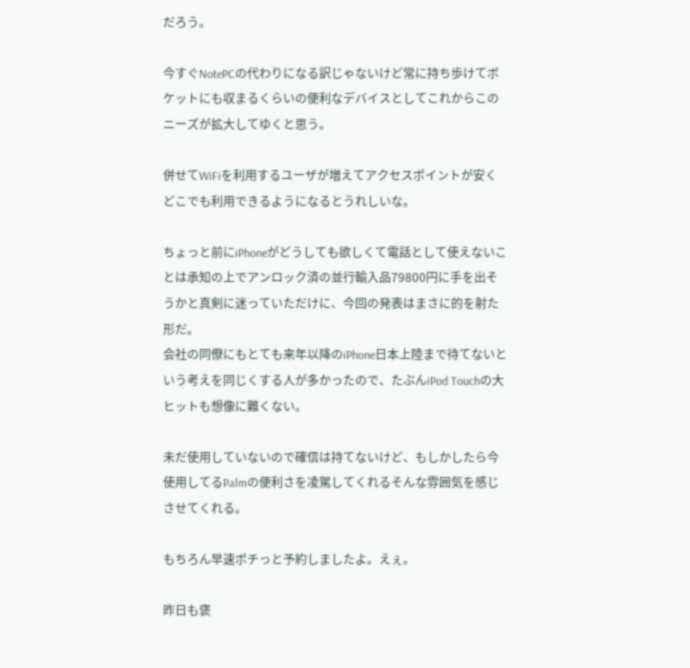だろう。

今すぐNotePCの代わりになる訳じゃないけど常に持ち歩けてポケットにも収まるくらいの便利なデバイスとしてこれからこのニーズが拡大してゆくと思う。

併せてWiFiを利用するユーザが増えてアクセスポイントが安くどこでも利用できるようになるとうれしいな。

ちょっと前にiPhoneがどうしても欲しくて電話として使えないことは承知の上でアンロック済の並行輸入品79800円に手を出そうかと真剣に迷っていただけに、今回の発表はまさに的を射た形だ。
会社の同僚にもとても来年以降のiPhone日本上陸まで待てないという考えを同じくする人が多かったので、たぶんiPod Touchの大ヒットも想像に難くない。

未だ使用していないので確信は持てないけど、もしかしたら今使用してるPalmの便利さを凌駕してくれるそんな雰囲気を感じさせてくれる。

もちろん早速ポチっと予約しましたよ。えぇ。

昨日も褒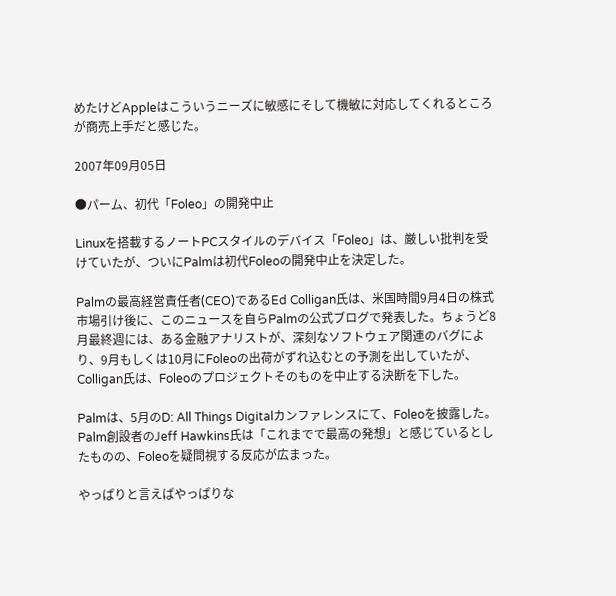めたけどAppleはこういうニーズに敏感にそして機敏に対応してくれるところが商売上手だと感じた。

2007年09月05日

●パーム、初代「Foleo」の開発中止

Linuxを搭載するノートPCスタイルのデバイス「Foleo」は、厳しい批判を受けていたが、ついにPalmは初代Foleoの開発中止を決定した。

Palmの最高経営責任者(CEO)であるEd Colligan氏は、米国時間9月4日の株式市場引け後に、このニュースを自らPalmの公式ブログで発表した。ちょうど8月最終週には、ある金融アナリストが、深刻なソフトウェア関連のバグにより、9月もしくは10月にFoleoの出荷がずれ込むとの予測を出していたが、Colligan氏は、Foleoのプロジェクトそのものを中止する決断を下した。

Palmは、5月のD: All Things Digitalカンファレンスにて、Foleoを披露した。Palm創設者のJeff Hawkins氏は「これまでで最高の発想」と感じているとしたものの、Foleoを疑問視する反応が広まった。

やっぱりと言えばやっぱりな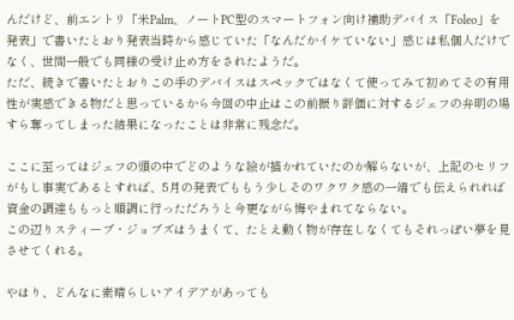んだけど、前エントリ「米Palm、ノートPC型のスマートフォン向け補助デバイス「Foleo」を発表」で書いたとおり発表当時から感じていた「なんだかイケていない」感じは私個人だけでなく、世間一般でも同様の受け止め方をされたようだ。
ただ、続きで書いたとおりこの手のデバイスはスペックではなくて使ってみて初めてその有用性が実感できる物だと思っているから今回の中止はこの前振り評価に対するジェフの弁明の場すら奪ってしまった結果になったことは非常に残念だ。

ここに至ってはジェフの頭の中でどのような絵が描かれていたのか解らないが、上記のセリフがもし事実であるとすれば、5月の発表でももう少しそのワクワク感の一端でも伝えられれば資金の調達ももっと順調に行っただろうと今更ながら悔やまれてならない。
この辺りスティーブ・ジョブズはうまくて、たとえ動く物が存在しなくてもそれっぽい夢を見させてくれる。

やはり、どんなに素晴らしいアイデアがあっても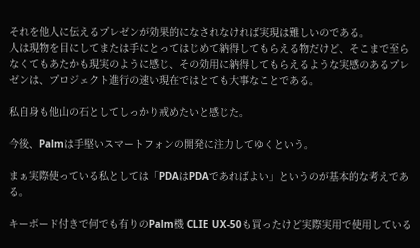それを他人に伝えるプレゼンが効果的になされなければ実現は難しいのである。
人は現物を目にしてまたは手にとってはじめて納得してもらえる物だけど、そこまで至らなくてもあたかも現実のように感じ、その効用に納得してもらえるような実感のあるプレゼンは、プロジェクト進行の速い現在ではとても大事なことである。

私自身も他山の石としてしっかり戒めたいと感じた。

今後、Palmは手堅いスマートフォンの開発に注力してゆくという。

まぁ実際使っている私としては「PDAはPDAであればよい」というのが基本的な考えである。

キーボード付きで何でも有りのPalm機 CLIE UX-50も買ったけど実際実用で使用している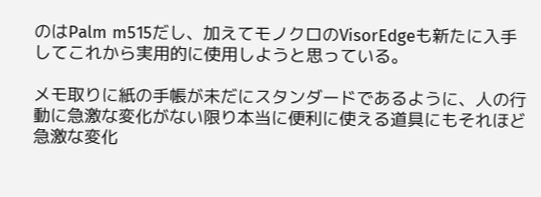のはPalm m515だし、加えてモノクロのVisorEdgeも新たに入手してこれから実用的に使用しようと思っている。

メモ取りに紙の手帳が未だにスタンダードであるように、人の行動に急激な変化がない限り本当に便利に使える道具にもそれほど急激な変化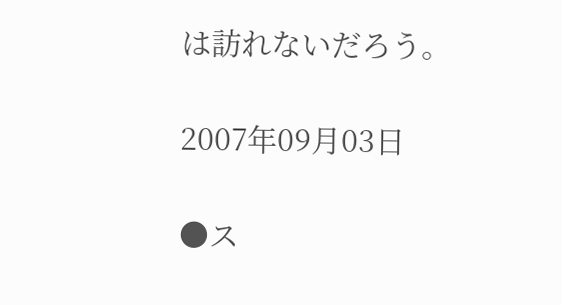は訪れないだろう。

2007年09月03日

●ス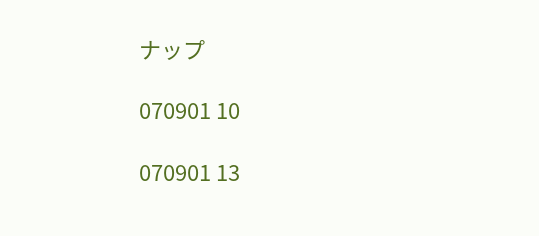ナップ

070901 10

070901 13